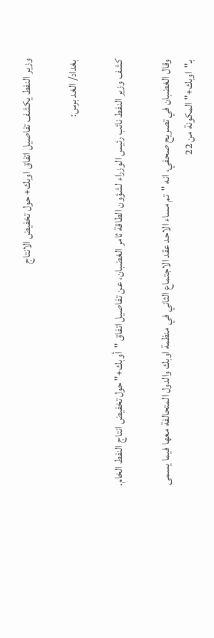وزير النفط يكشف تفاصيل اتفاق اوبك+ حول تخفيض الانتاج

بغداد/ الغد برس:

كشف وزير النفط نائب رئيس الوزراء لشؤون الطاقة ثامر الغضبان، عن تفاصيل اتفاق "أوبك+" حول تخفيض انتاج النفط الخام.

وقال الغضبان في تصريح صحفي، انه "تم مساء الاحد عقد الاجتماع الثاني في منظمة اوبك والدول المتحالفة معها فيما يسمى بـ"اوبك+" المكونة من 22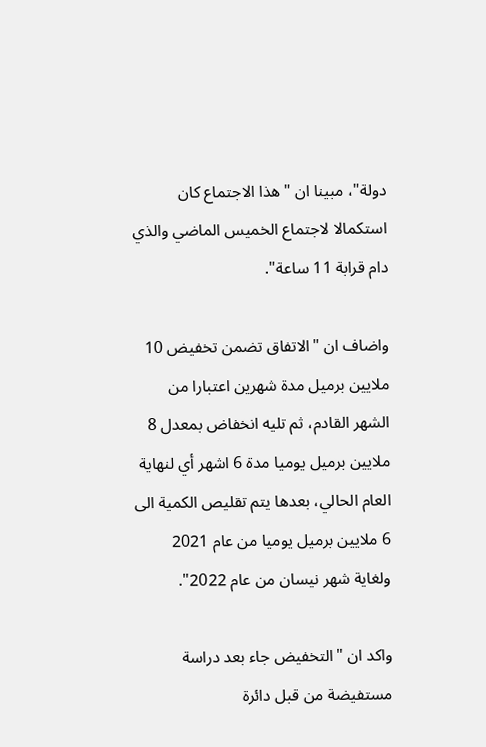دولة"، مبينا ان "هذا الاجتماع كان استكمالا لاجتماع الخميس الماضي والذي دام قرابة 11 ساعة".

واضاف ان "الاتفاق تضمن تخفيض 10 ملايين برميل مدة شهرين اعتبارا من الشهر القادم، ثم تليه انخفاض بمعدل 8 ملايين برميل يوميا مدة 6 اشهر أي لنهاية العام الحالي، بعدها يتم تقليص الكمية الى 6 ملايين برميل يوميا من عام 2021 ولغاية شهر نيسان من عام 2022".

واكد ان "التخفيض جاء بعد دراسة مستفيضة من قبل دائرة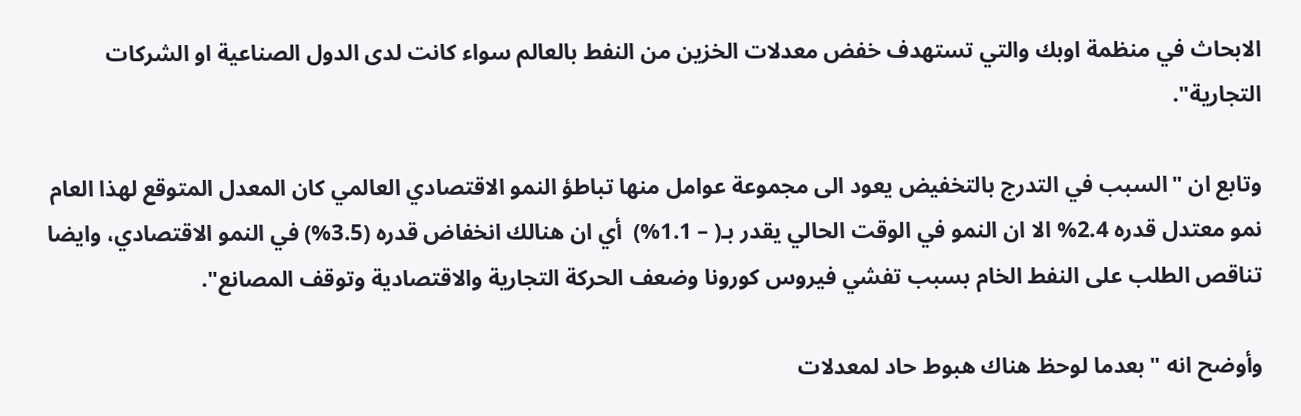الابحاث في منظمة اوبك والتي تستهدف خفض معدلات الخزين من النفط بالعالم سواء كانت لدى الدول الصناعية او الشركات التجارية".

وتابع ان "السبب في التدرج بالتخفيض يعود الى مجموعة عوامل منها تباطؤ النمو الاقتصادي العالمي كان المعدل المتوقع لهذا العام نمو معتدل قدره 2.4% الا ان النمو في الوقت الحالي يقدر بـ( – 1.1%)  أي ان هنالك انخفاض قدره (3.5%) في النمو الاقتصادي، وايضا تناقص الطلب على النفط الخام بسبب تفشي فيروس كورونا وضعف الحركة التجارية والاقتصادية وتوقف المصانع".

وأوضح انه "بعدما لوحظ هناك هبوط حاد لمعدلات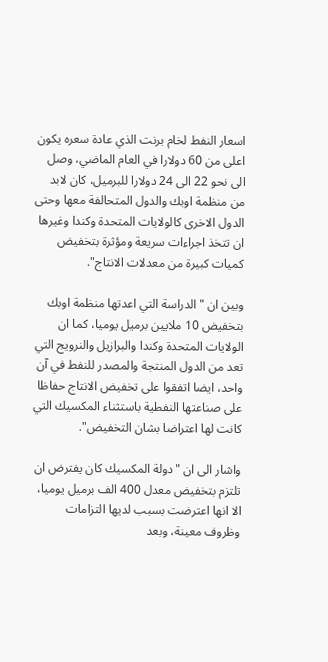اسعار النفط لخام برنت الذي عادة سعره يكون اعلى من 60 دولارا في العام الماضي، وصل الى نحو 22 الى 24 دولارا للبرميل، كان لابد من منظمة اوبك والدول المتحالفة معها وحتى الدول الاخرى كالولايات المتحدة وكندا وغيرها ان تتخذ اجراءات سريعة ومؤثرة بتخفيض كميات كبيرة من معدلات الانتاج".

وبين ان "الدراسة التي اعدتها منظمة اوبك بتخفيض 10 ملايين برميل يوميا، كما ان الولايات المتحدة وكندا والبرازيل والنرويج التي تعد من الدول المنتجة والمصدر للنفط في آن واحد، ايضا اتفقوا على تخفيض الانتاج حفاظا على صناعتها النفطية باستثناء المكسيك التي كانت لها اعتراضا بشان التخفيض".

واشار الى ان "دولة المكسيك كان يفترض ان تلتزم بتخفيض معدل 400 الف برميل يوميا، الا انها اعترضت بسبب لديها التزامات وظروف معينة، وبعد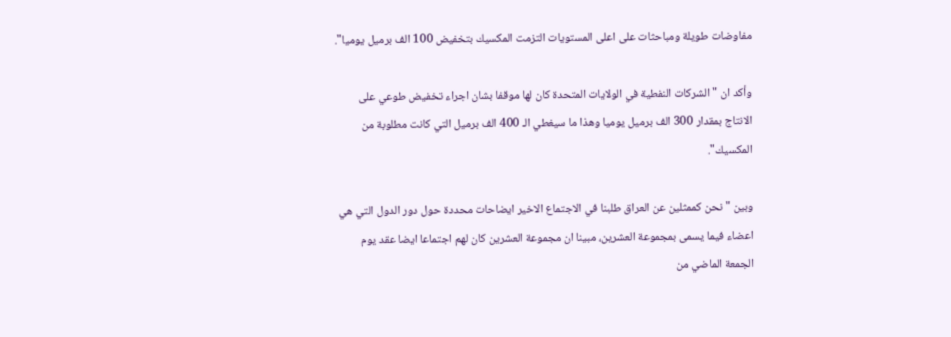مفاوضات طويلة ومباحثات على اعلى المستويات التزمت المكسيك بتخفيض 100 الف برميل يوميا".

وأكد ان "الشركات النفطية في الولايات المتحدة كان لها موقفا بشان اجراء تخفيض طوعي على الانتاج بمقدار 300 الف برميل يوميا وهذا ما سيغطي الـ 400 الف برميل التي كانت مطلوبة من المكسيك".

وبين "نحن كممثلين عن العراق طلبنا في الاجتماع الاخير ايضاحات محددة حول دور الدول التي هي اعضاء فيما يسمى بمجموعة العشرين، مبينا ان مجموعة العشرين كان لهم اجتماعا ايضا عقد يوم الجمعة الماضي من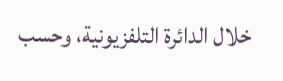خلال الدائرة التلفزيونية، وحسب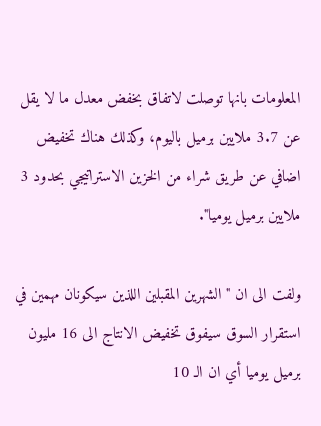المعلومات بانها توصلت لاتفاق بخفض معدل ما لا يقل عن 3.7 ملايين برميل باليوم، وكذلك هناك تخفيض اضافي عن طريق شراء من الخزين الاستراتيجي بحدود 3 ملايين برميل يوميا".

ولفت الى ان "الشهرين المقبلين اللذين سيكونان مهمين في استقرار السوق سيفوق تخفيض الانتاج الى 16 مليون برميل يوميا أي ان الـ 10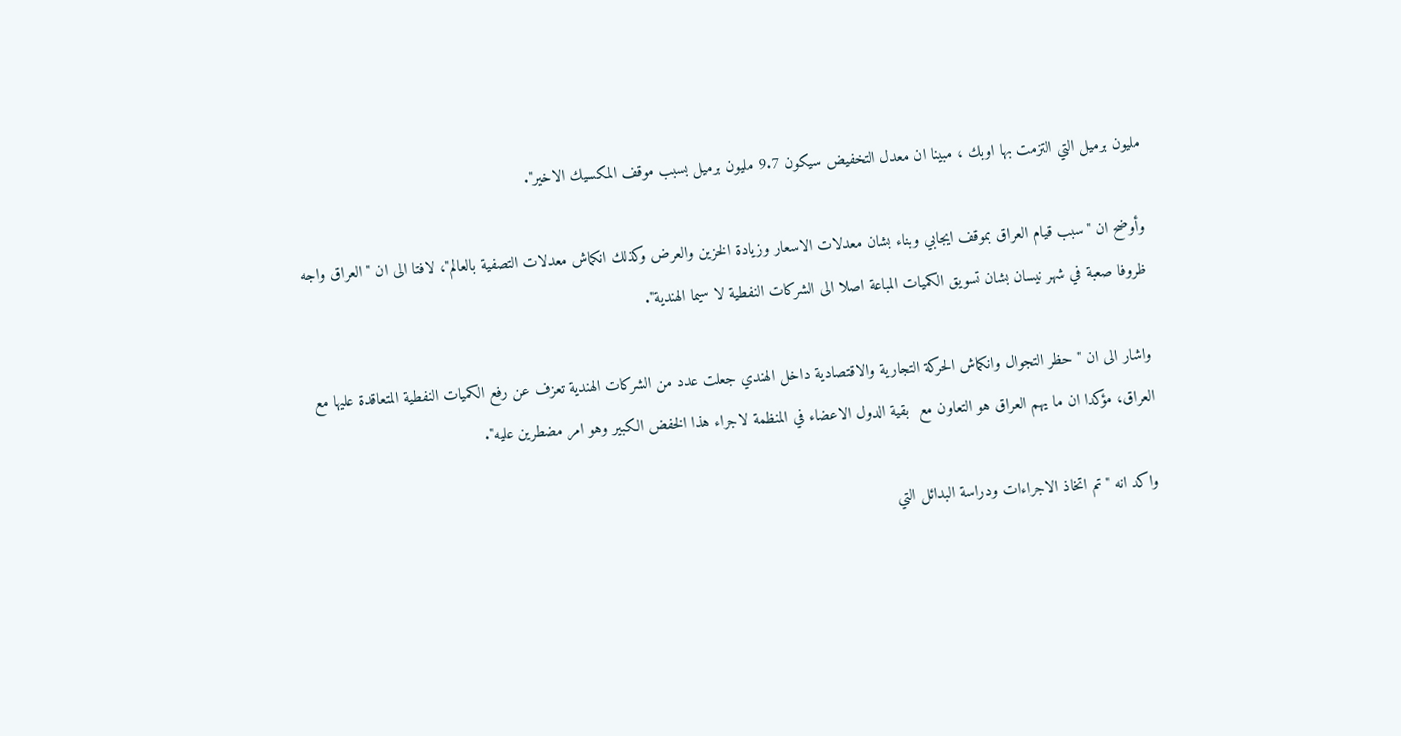مليون برميل التي التزمت بها اوبك ، مبينا ان معدل التخفيض سيكون 9.7 مليون برميل بسبب موقف المكسيك الاخير".

وأوضح ان "سبب قيام العراق بموقف ايجابي وبناء بشان معدلات الاسعار وزيادة الخزين والعرض وكذلك انكماش معدلات التصفية بالعالم"، لافتا الى ان "العراق واجه ظروفا صعبة في شهر نيسان بشان تسويق الكميات المباعة اصلا الى الشركات النفطية لا سيما الهندية".

واشار الى ان "حظر التجوال وانكماش الحركة التجارية والاقتصادية داخل الهندي جعلت عدد من الشركات الهندية تعزف عن رفع الكميات النفطية المتعاقدة عليها مع العراق، مؤكدا ان ما يهم العراق هو التعاون مع  بقية الدول الاعضاء في المنظمة لاجراء هذا الخفض الكبير وهو امر مضطرين عليه".

واكد انه "تم اتخاذ الاجراءات ودراسة البدائل التي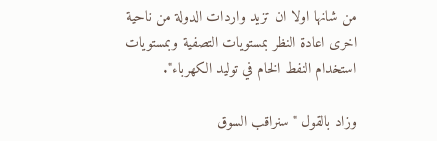من شانها اولا ان تزيد واردات الدولة من ناحية اخرى اعادة النظر بمستويات التصفية وبمستويات استخدام النفط الخام في توليد الكهرباء".

وزاد بالقول "سنراقب السوق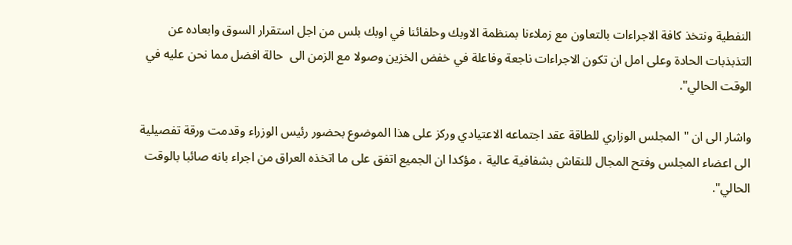النفطية ونتخذ كافة الاجراءات بالتعاون مع زملاءنا بمنظمة الاوبك وحلفائنا في اوبك بلس من اجل استقرار السوق وابعاده عن التذبذبات الحادة وعلى امل ان تكون الاجراءات ناجعة وفاعلة في خفض الخزين وصولا مع الزمن الى  حالة افضل مما نحن عليه في الوقت الحالي".

واشار الى ان "المجلس الوزاري للطاقة عقد اجتماعه الاعتيادي وركز على هذا الموضوع بحضور رئيس الوزراء وقدمت ورقة تفصيلية الى اعضاء المجلس وفتح المجال للنقاش بشفافية عالية ، مؤكدا ان الجميع اتفق على ما اتخذه العراق من اجراء بانه صائبا بالوقت الحالي".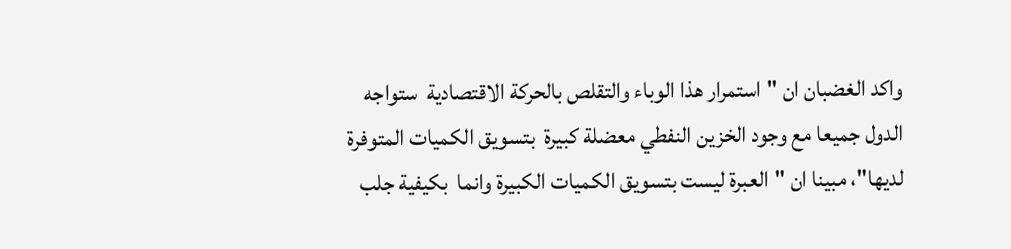واكد الغضبان ان "استمرار هذا الوباء والتقلص بالحركة الاقتصادية  ستواجه الدول جميعا مع وجود الخزين النفطي معضلة كبيرة  بتسويق الكميات المتوفرة لديها"، مبينا ان "العبرة ليست بتسويق الكميات الكبيرة وانما  بكيفية جلب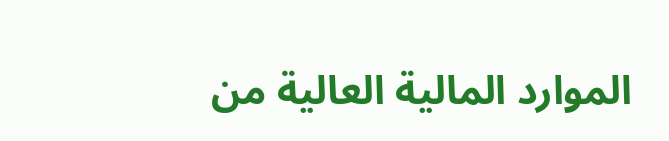الموارد المالية العالية من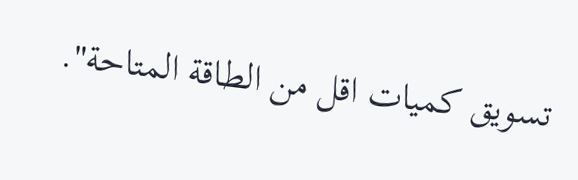تسويق كميات اقل من الطاقة المتاحة".